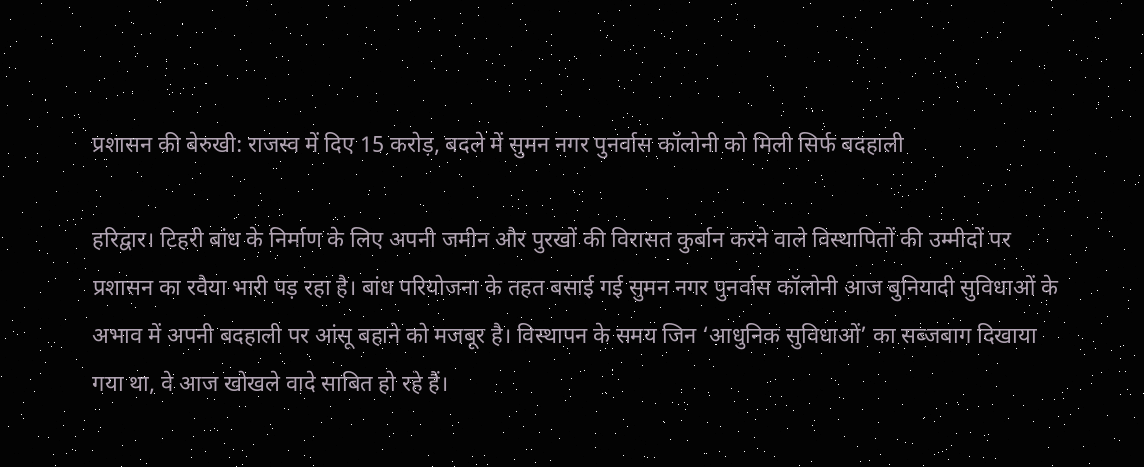प्रशासन की बेरुखी: राजस्व में दिए 15 करोड़, बदले में सुमन नगर पुनर्वास कॉलोनी को मिली सिर्फ बदहाली

हरिद्वार। टिहरी बांध के निर्माण के लिए अपनी जमीन और पुरखों की विरासत कुर्बान करने वाले विस्थापितों की उम्मीदों पर प्रशासन का रवैया भारी पड़ रहा है। बांध परियोजना के तहत बसाई गई सुमन नगर पुनर्वास कॉलोनी आज बुनियादी सुविधाओं के अभाव में अपनी बदहाली पर आंसू बहाने को मजबूर है। विस्थापन के समय जिन ‘आधुनिक सुविधाओं’ का सब्जबाग दिखाया गया था, वे आज खोखले वादे साबित हो रहे हैं।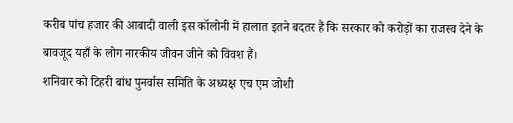करीब पांच हजार की आबादी वाली इस कॉलोनी में हालात इतने बदतर हैं कि सरकार को करोड़ों का राजस्व देने के बावजूद यहाँ के लोग नारकीय जीवन जीने को विवश हैं।
शनिवार को टिहरी बांध पुनर्वास समिति के अध्यक्ष एच एम जोशी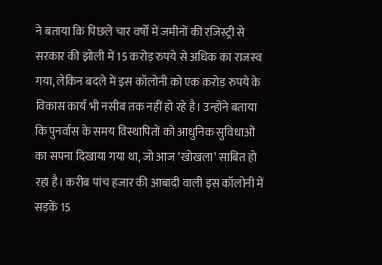ने बताया कि पिछले चार वर्षों में जमीनों की रजिस्ट्री से सरकार की झोली में 15 करोड़ रुपये से अधिक का राजस्व गया, लेकिन बदले में इस कॉलोनी को एक करोड़ रुपये के विकास कार्य भी नसीब तक नहीं हो रहे है। उन्होंने बताया कि पुनर्वास के समय विस्थापितों को आधुनिक सुविधाओं का सपना दिखाया गया था, जो आज ‘खोखला’ साबित हो रहा है। करीब पांच हजार की आबादी वाली इस कॉलोनी में सड़कें 15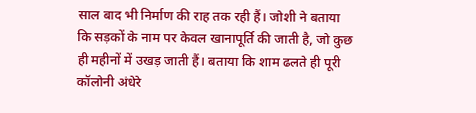साल बाद भी निर्माण की राह तक रही हैं। जोशी ने बताया कि सड़कों के नाम पर केवल खानापूर्ति की जाती है, जो कुछ ही महीनों में उखड़ जाती हैं। बताया कि शाम ढलते ही पूरी कॉलोनी अंधेरे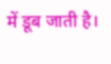में डूब जाती है।